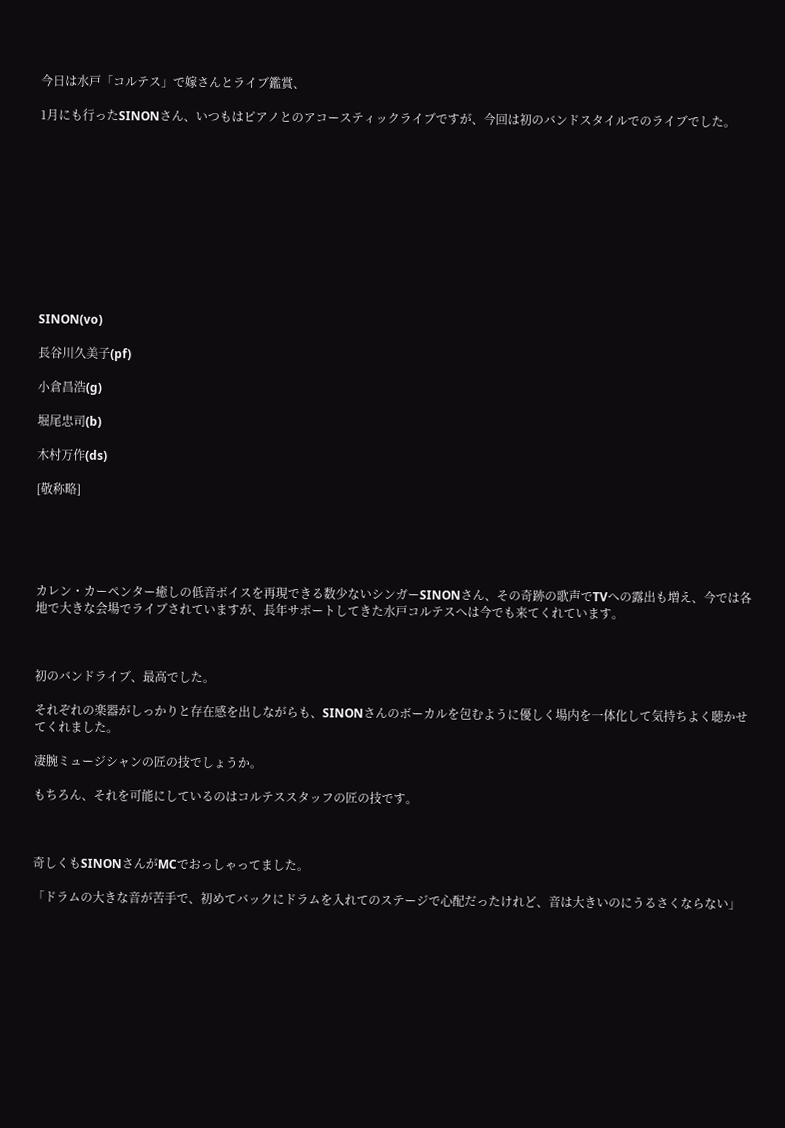今日は水戸「コルテス」で嫁さんとライブ鑑賞、

1月にも行ったSINONさん、いつもはピアノとのアコースティックライブですが、今回は初のバンドスタイルでのライブでした。











SINON(vo)

長谷川久美子(pf)

小倉昌浩(g)

堀尾忠司(b)

木村万作(ds)

[敬称略]





カレン・カーペンター癒しの低音ボイスを再現できる数少ないシンガーSINONさん、その奇跡の歌声でTVへの露出も増え、今では各地で大きな会場でライブされていますが、長年サポートしてきた水戸コルテスへは今でも来てくれています。



初のバンドライブ、最高でした。

それぞれの楽器がしっかりと存在感を出しながらも、SINONさんのボーカルを包むように優しく場内を一体化して気持ちよく聴かせてくれました。

凄腕ミュージシャンの匠の技でしょうか。

もちろん、それを可能にしているのはコルテススタッフの匠の技です。



奇しくもSINONさんがMCでおっしゃってました。

「ドラムの大きな音が苦手で、初めてバックにドラムを入れてのステージで心配だったけれど、音は大きいのにうるさくならない」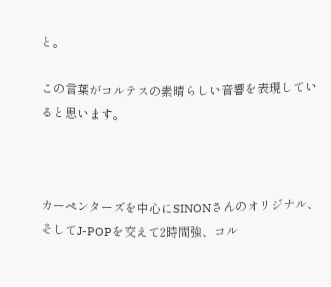と。

この言葉がコルテスの素晴らしい音響を表現していると思います。



カーペンターズを中心にSINONさんのオリジナル、そしてJ-POPを交えて2時間強、コル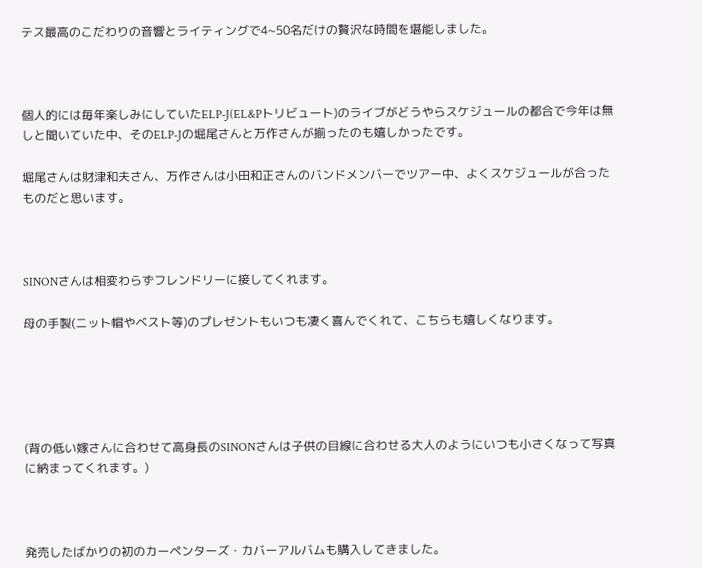テス最高のこだわりの音響とライティングで4~50名だけの贅沢な時間を堪能しました。



個人的には毎年楽しみにしていたELP-J(EL&Pトリビュート)のライブがどうやらスケジュールの都合で今年は無しと聞いていた中、そのELP-Jの堀尾さんと万作さんが揃ったのも嬉しかったです。

堀尾さんは財津和夫さん、万作さんは小田和正さんのバンドメンバーでツアー中、よくスケジュールが合ったものだと思います。



SINONさんは相変わらずフレンドリーに接してくれます。

母の手製(ニット帽やベスト等)のプレゼントもいつも凄く喜んでくれて、こちらも嬉しくなります。





(背の低い嫁さんに合わせて高身長のSINONさんは子供の目線に合わせる大人のようにいつも小さくなって写真に納まってくれます。)



発売したばかりの初のカーペンターズ・カバーアルバムも購入してきました。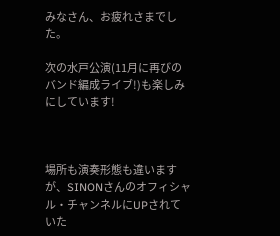みなさん、お疲れさまでした。

次の水戸公演(11月に再びのバンド編成ライブ!)も楽しみにしています!



場所も演奏形態も違いますが、SINONさんのオフィシャル・チャンネルにUPされていた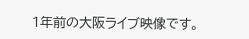1年前の大阪ライブ映像です。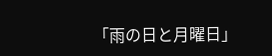「雨の日と月曜日」